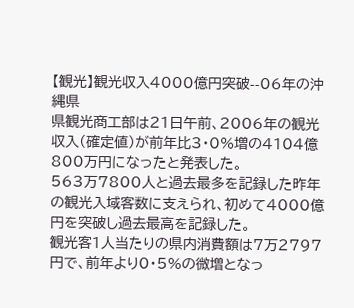【観光】観光収入4000億円突破--06年の沖縄県
県観光商工部は21日午前、2006年の観光収入(確定値)が前年比3・0%増の4104億800万円になったと発表した。
563万7800人と過去最多を記録した昨年の観光入域客数に支えられ、初めて4000億円を突破し過去最高を記録した。
観光客1人当たりの県内消費額は7万2797円で、前年より0・5%の微増となっ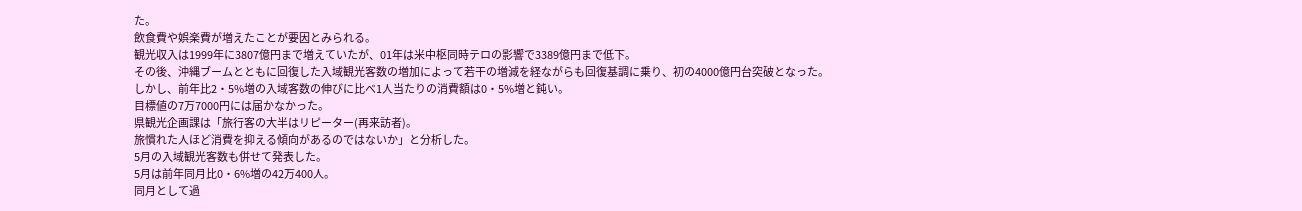た。
飲食費や娯楽費が増えたことが要因とみられる。
観光収入は1999年に3807億円まで増えていたが、01年は米中枢同時テロの影響で3389億円まで低下。
その後、沖縄ブームとともに回復した入域観光客数の増加によって若干の増減を経ながらも回復基調に乗り、初の4000億円台突破となった。
しかし、前年比2・5%増の入域客数の伸びに比べ1人当たりの消費額は0・5%増と鈍い。
目標値の7万7000円には届かなかった。
県観光企画課は「旅行客の大半はリピーター(再来訪者)。
旅慣れた人ほど消費を抑える傾向があるのではないか」と分析した。
5月の入域観光客数も併せて発表した。
5月は前年同月比0・6%増の42万400人。
同月として過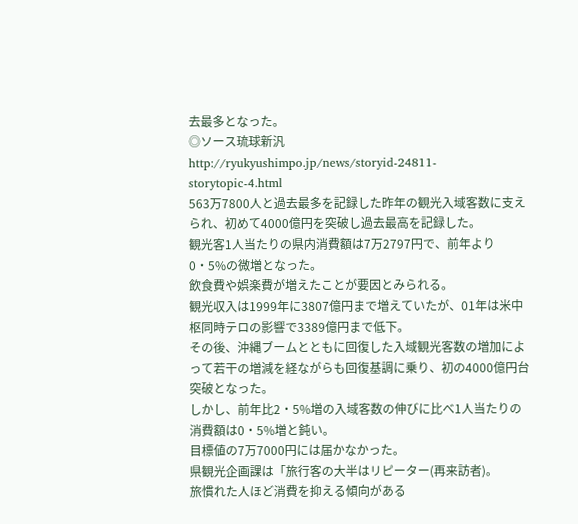去最多となった。
◎ソース琉球新汎http://ryukyushimpo.jp/news/storyid-24811-storytopic-4.html
563万7800人と過去最多を記録した昨年の観光入域客数に支えられ、初めて4000億円を突破し過去最高を記録した。
観光客1人当たりの県内消費額は7万2797円で、前年より0・5%の微増となった。
飲食費や娯楽費が増えたことが要因とみられる。
観光収入は1999年に3807億円まで増えていたが、01年は米中枢同時テロの影響で3389億円まで低下。
その後、沖縄ブームとともに回復した入域観光客数の増加によって若干の増減を経ながらも回復基調に乗り、初の4000億円台突破となった。
しかし、前年比2・5%増の入域客数の伸びに比べ1人当たりの消費額は0・5%増と鈍い。
目標値の7万7000円には届かなかった。
県観光企画課は「旅行客の大半はリピーター(再来訪者)。
旅慣れた人ほど消費を抑える傾向がある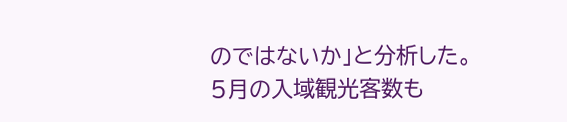のではないか」と分析した。
5月の入域観光客数も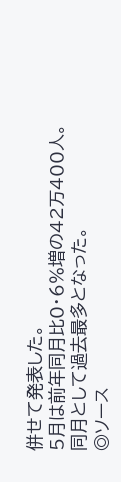併せて発表した。
5月は前年同月比0・6%増の42万400人。
同月として過去最多となった。
◎ソース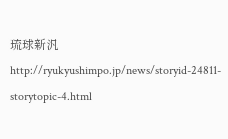琉球新汎http://ryukyushimpo.jp/news/storyid-24811-storytopic-4.html